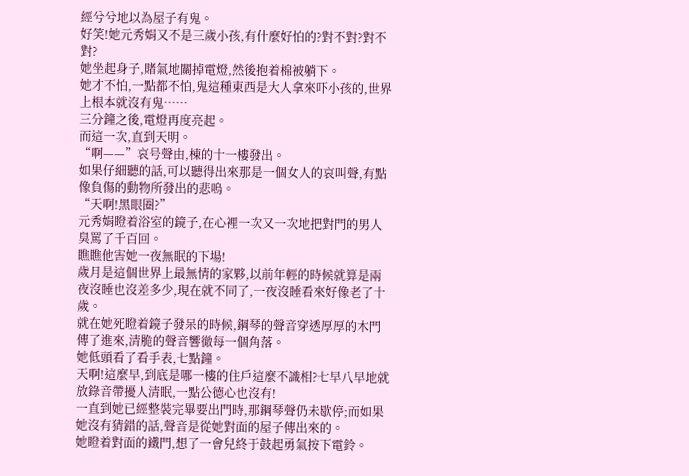經兮兮地以為屋子有鬼。
好笑!她元秀娟又不是三歲小孩,有什麼好怕的?對不對?對不對?
她坐起身子,賭氣地關掉電燈,然後抱着棉被躺下。
她才不怕,一點都不怕,鬼這種東西是大人拿來吓小孩的,世界上根本就沒有鬼……
三分鐘之後,電燈再度亮起。
而這一次,直到天明。
“啊——”哀号聲由,棟的十一樓發出。
如果仔細聽的話,可以聽得出來那是一個女人的哀叫聲,有點像負傷的動物所發出的悲嗚。
“天啊!黑眼圈?”
元秀娟瞪着浴室的鏡子,在心裡一次又一次地把對門的男人臭罵了千百回。
瞧瞧他害她一夜無眠的下場!
歲月是這個世界上最無情的家夥,以前年輕的時候就算是兩夜沒睡也沒差多少,現在就不同了,一夜沒睡看來好像老了十歲。
就在她死瞪着鏡子發呆的時候,鋼琴的聲音穿透厚厚的木門傳了進來,清脆的聲音響徹每一個角落。
她低頭看了看手表,七點鐘。
天啊!這麼早,到底是哪一樓的住戶這麼不識相?七早八早地就放錄音帶擾人清眠,一點公德心也沒有!
一直到她已經整裝完畢要出門時,那鋼琴聲仍未歇停;而如果她沒有猜錯的話,聲音是從她對面的屋子傳出來的。
她瞪着對面的鐵門,想了一會兒終于鼓起勇氣按下電鈴。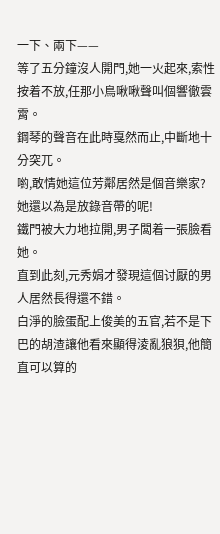一下、兩下——
等了五分鐘沒人開門,她一火起來,索性按着不放,任那小鳥啾啾聲叫個響徹雲霄。
鋼琴的聲音在此時戛然而止,中斷地十分突兀。
喲,敢情她這位芳鄰居然是個音樂家?她還以為是放錄音帶的呢!
鐵門被大力地拉開,男子闆着一張臉看她。
直到此刻,元秀娟才發現這個讨厭的男人居然長得還不錯。
白淨的臉蛋配上俊美的五官,若不是下巴的胡渣讓他看來顯得淩亂狼狽,他簡直可以算的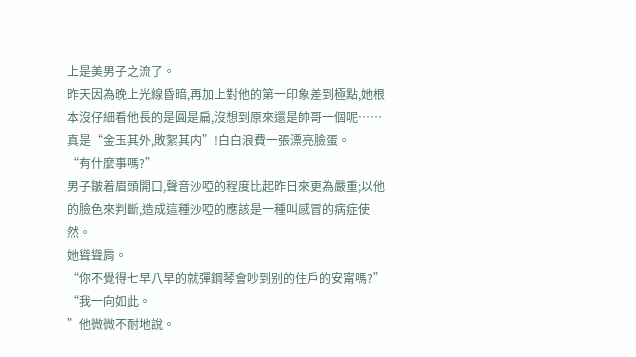上是美男子之流了。
昨天因為晚上光線昏暗,再加上對他的第一印象差到極點,她根本沒仔細看他長的是圓是扁,沒想到原來還是帥哥一個呢……真是“金玉其外,敗絮其内”!白白浪費一張漂亮臉蛋。
“有什麼事嗎?”
男子皺着眉頭開口,聲音沙啞的程度比起昨日來更為嚴重;以他的臉色來判斷,造成這種沙啞的應該是一種叫感冒的病症使然。
她聳聳肩。
“你不覺得七早八早的就彈鋼琴會吵到别的住戶的安甯嗎?”
“我一向如此。
”他微微不耐地說。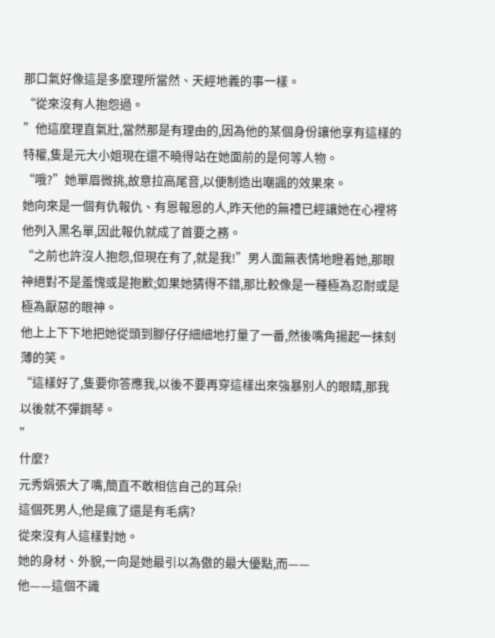那口氣好像這是多麼理所當然、天經地義的事一樣。
“從來沒有人抱怨過。
”他這麼理直氣壯,當然那是有理由的,因為他的某個身份讓他享有這樣的特權,隻是元大小姐現在還不曉得站在她面前的是何等人物。
“哦?”她單眉微挑,故意拉高尾音,以便制造出嘲諷的效果來。
她向來是一個有仇報仇、有恩報恩的人,昨天他的無禮已經讓她在心裡将他列入黑名單,因此報仇就成了首要之務。
“之前也許沒人抱怨,但現在有了,就是我!”男人面無表情地瞪着她,那眼神絕對不是羞愧或是抱歉;如果她猜得不錯,那比較像是一種極為忍耐或是極為厭惡的眼神。
他上上下下地把她從頭到腳仔仔細細地打量了一番,然後嘴角揚起一抹刻薄的笑。
“這樣好了,隻要你答應我,以後不要再穿這樣出來強暴别人的眼睛,那我以後就不彈鋼琴。
”
什麼?
元秀娟張大了嘴,簡直不敢相信自己的耳朵!
這個死男人,他是瘋了還是有毛病?
從來沒有人這樣對她。
她的身材、外貌,一向是她最引以為傲的最大優點,而——
他——這個不識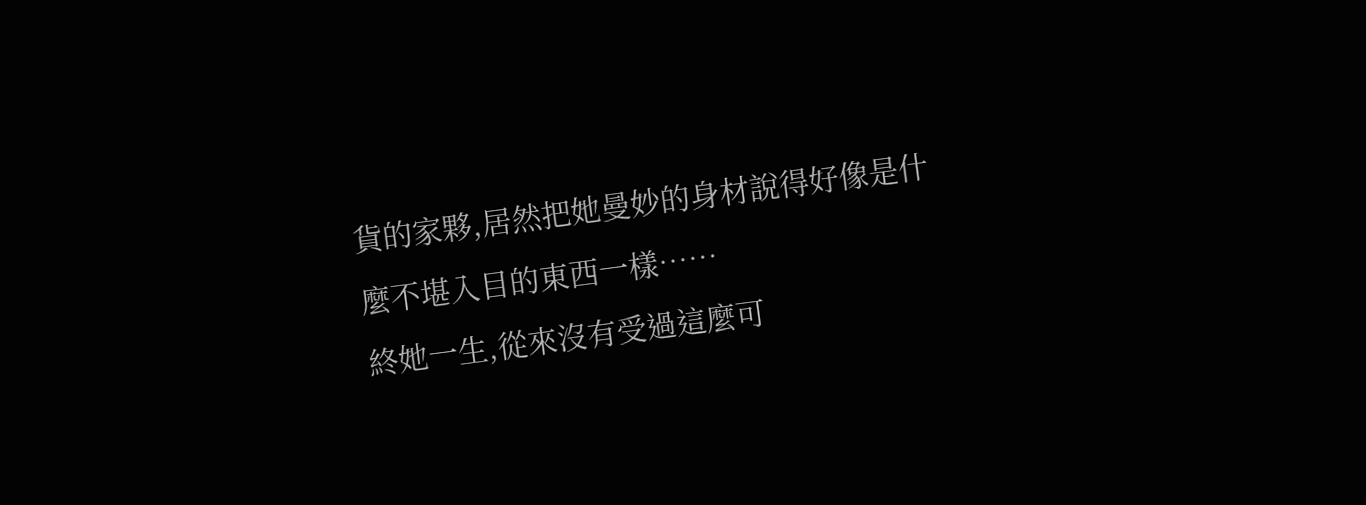貨的家夥,居然把她曼妙的身材說得好像是什麼不堪入目的東西一樣……
終她一生,從來沒有受過這麼可